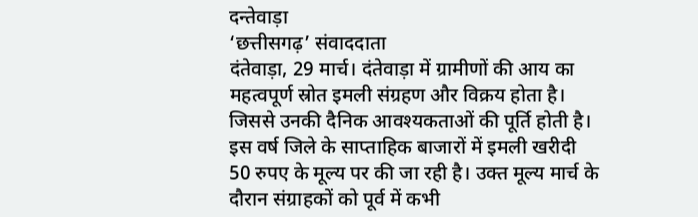दन्तेवाड़ा
‘छत्तीसगढ़’ संवाददाता
दंतेवाड़ा, 29 मार्च। दंतेवाड़ा में ग्रामीणों की आय का महत्वपूर्ण स्रोत इमली संग्रहण और विक्रय होता है। जिससे उनकी दैनिक आवश्यकताओं की पूर्ति होती है।
इस वर्ष जिले के साप्ताहिक बाजारों में इमली खरीदी 50 रुपए के मूल्य पर की जा रही है। उक्त मूल्य मार्च के दौरान संग्राहकों को पूर्व में कभी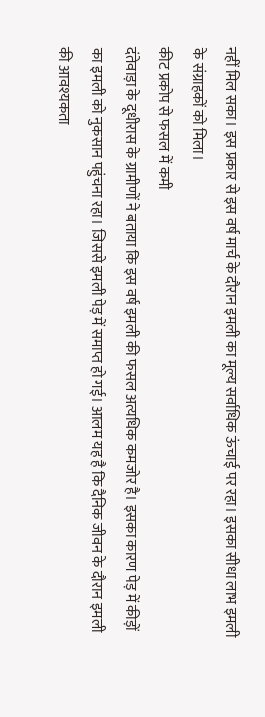नहीं मिल सका। इस प्रकार से इस वर्ष मार्च के दौरान इमली का मूल्य सर्वाधिक ऊंचाई पर रहा। इसका सीधा लाभ इमली के संग्राहकों को मिला।
कीट प्रकोप से फसल में कमी
दंतेवाड़ा के दूधीरास के ग्रामीणों ने बताया कि इस वर्ष इमली की फसल अत्यधिक कमजोर है। इसका कारण पेड़ में कीड़ों का इमली को नुकसान पहुंचना रहा। जिससे इमली पेड़ में समाप्त हो गई। आलम यह है कि दैनिक जीवन के दौरान इमली की आवश्यकता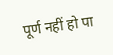पूर्ण नहीं हो पा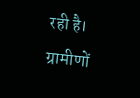रही है।
ग्रामीणों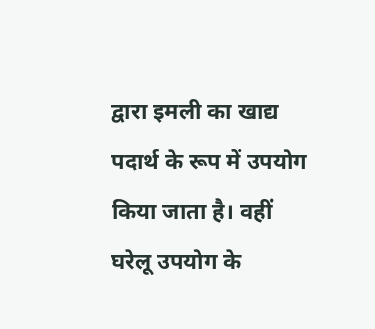द्वारा इमली का खाद्य पदार्थ के रूप में उपयोग किया जाता है। वहीं घरेलू उपयोग के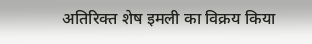अतिरिक्त शेष इमली का विक्रय किया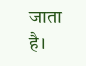जाता है।